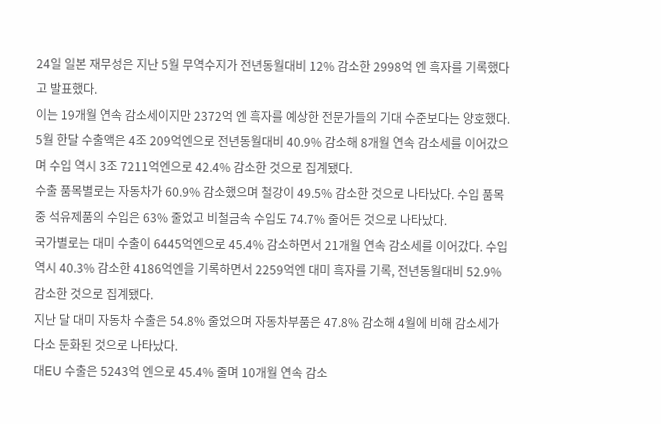24일 일본 재무성은 지난 5월 무역수지가 전년동월대비 12% 감소한 2998억 엔 흑자를 기록했다고 발표했다.
이는 19개월 연속 감소세이지만 2372억 엔 흑자를 예상한 전문가들의 기대 수준보다는 양호했다.
5월 한달 수출액은 4조 209억엔으로 전년동월대비 40.9% 감소해 8개월 연속 감소세를 이어갔으며 수입 역시 3조 7211억엔으로 42.4% 감소한 것으로 집계됐다.
수출 품목별로는 자동차가 60.9% 감소했으며 철강이 49.5% 감소한 것으로 나타났다. 수입 품목 중 석유제품의 수입은 63% 줄었고 비철금속 수입도 74.7% 줄어든 것으로 나타났다.
국가별로는 대미 수출이 6445억엔으로 45.4% 감소하면서 21개월 연속 감소세를 이어갔다. 수입 역시 40.3% 감소한 4186억엔을 기록하면서 2259억엔 대미 흑자를 기록, 전년동월대비 52.9% 감소한 것으로 집계됐다.
지난 달 대미 자동차 수출은 54.8% 줄었으며 자동차부품은 47.8% 감소해 4월에 비해 감소세가 다소 둔화된 것으로 나타났다.
대EU 수출은 5243억 엔으로 45.4% 줄며 10개월 연속 감소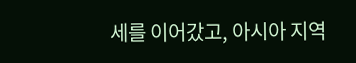세를 이어갔고, 아시아 지역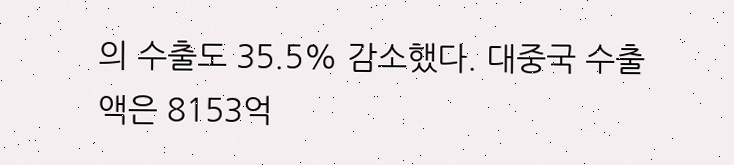의 수출도 35.5% 감소했다. 대중국 수출액은 8153억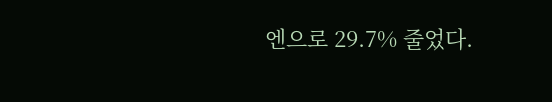엔으로 29.7% 줄었다.